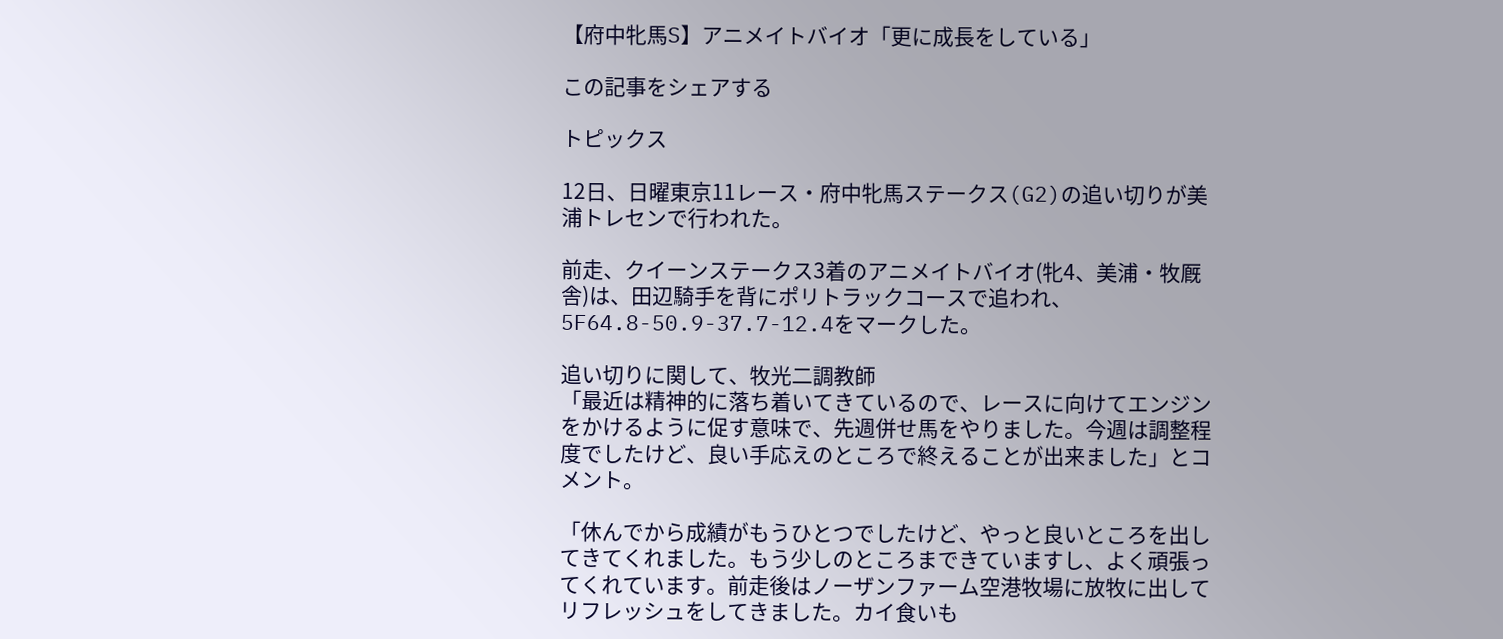【府中牝馬S】アニメイトバイオ「更に成長をしている」

この記事をシェアする

トピックス

12日、日曜東京11レース・府中牝馬ステークス(G2)の追い切りが美浦トレセンで行われた。

前走、クイーンステークス3着のアニメイトバイオ(牝4、美浦・牧厩舎)は、田辺騎手を背にポリトラックコースで追われ、5F64.8-50.9-37.7-12.4をマークした。

追い切りに関して、牧光二調教師
「最近は精神的に落ち着いてきているので、レースに向けてエンジンをかけるように促す意味で、先週併せ馬をやりました。今週は調整程度でしたけど、良い手応えのところで終えることが出来ました」とコメント。

「休んでから成績がもうひとつでしたけど、やっと良いところを出してきてくれました。もう少しのところまできていますし、よく頑張ってくれています。前走後はノーザンファーム空港牧場に放牧に出してリフレッシュをしてきました。カイ食いも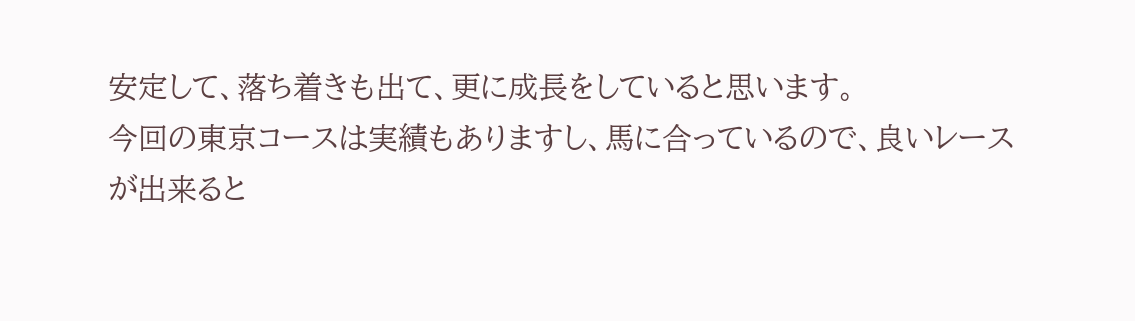安定して、落ち着きも出て、更に成長をしていると思います。
今回の東京コースは実績もありますし、馬に合っているので、良いレースが出来ると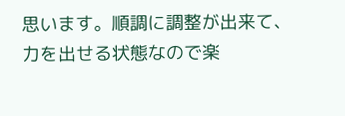思います。順調に調整が出来て、力を出せる状態なので楽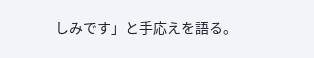しみです」と手応えを語る。